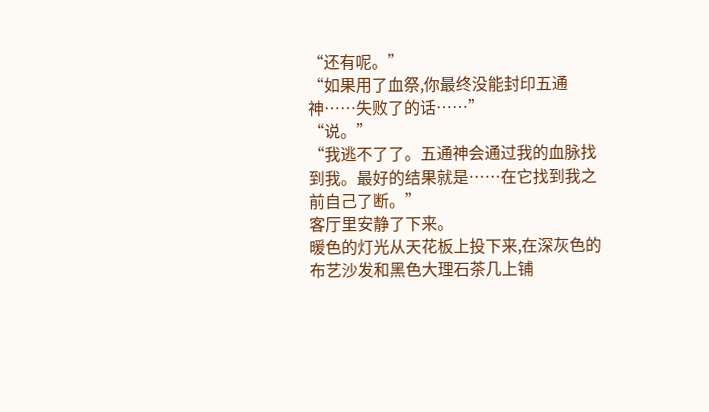“还有呢。”
“如果用了血祭,你最终没能封印五通神……失败了的话……”
“说。”
“我逃不了了。五通神会通过我的血脉找到我。最好的结果就是……在它找到我之前自己了断。”
客厅里安静了下来。
暖色的灯光从天花板上投下来,在深灰色的布艺沙发和黑色大理石茶几上铺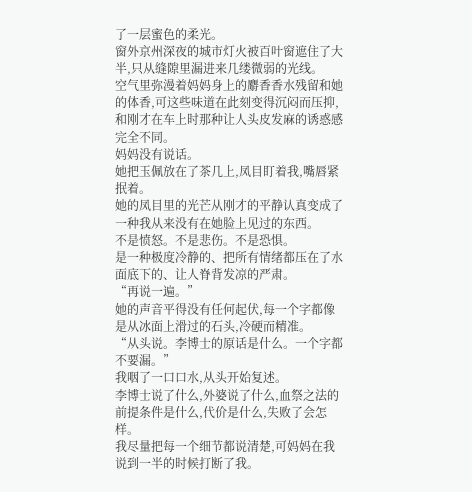了一层蜜色的柔光。
窗外京州深夜的城市灯火被百叶窗遮住了大半,只从缝隙里漏进来几缕微弱的光线。
空气里弥漫着妈妈身上的麝香香水残留和她的体香,可这些味道在此刻变得沉闷而压抑,和刚才在车上时那种让人头皮发麻的诱惑感完全不同。
妈妈没有说话。
她把玉佩放在了茶几上,凤目盯着我,嘴唇紧抿着。
她的凤目里的光芒从刚才的平静认真变成了一种我从来没有在她脸上见过的东西。
不是愤怒。不是悲伤。不是恐惧。
是一种极度冷静的、把所有情绪都压在了水面底下的、让人脊背发凉的严肃。
“再说一遍。”
她的声音平得没有任何起伏,每一个字都像是从冰面上滑过的石头,冷硬而精准。
“从头说。李博士的原话是什么。一个字都不要漏。”
我咽了一口口水,从头开始复述。
李博士说了什么,外婆说了什么,血祭之法的前提条件是什么,代价是什么,失败了会怎样。
我尽量把每一个细节都说清楚,可妈妈在我说到一半的时候打断了我。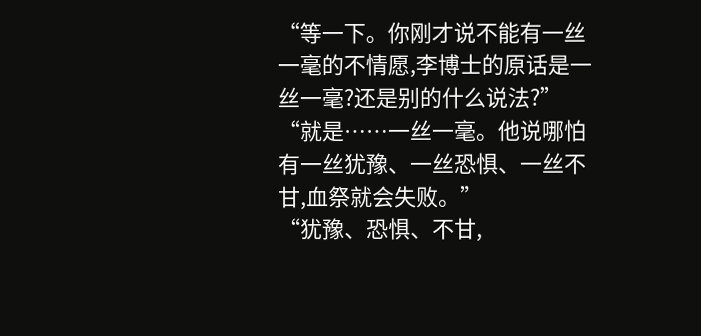“等一下。你刚才说不能有一丝一毫的不情愿,李博士的原话是一丝一毫?还是别的什么说法?”
“就是……一丝一毫。他说哪怕有一丝犹豫、一丝恐惧、一丝不甘,血祭就会失败。”
“犹豫、恐惧、不甘,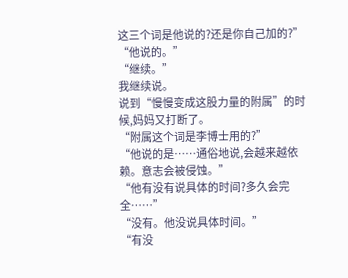这三个词是他说的?还是你自己加的?”
“他说的。”
“继续。”
我继续说。
说到“慢慢变成这股力量的附属”的时候,妈妈又打断了。
“附属这个词是李博士用的?”
“他说的是……通俗地说,会越来越依赖。意志会被侵蚀。”
“他有没有说具体的时间?多久会完全……”
“没有。他没说具体时间。”
“有没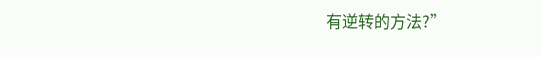有逆转的方法?”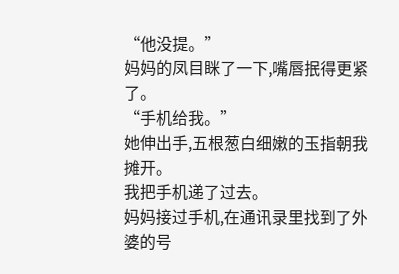“他没提。”
妈妈的凤目眯了一下,嘴唇抿得更紧了。
“手机给我。”
她伸出手,五根葱白细嫩的玉指朝我摊开。
我把手机递了过去。
妈妈接过手机,在通讯录里找到了外婆的号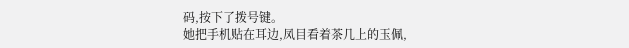码,按下了拨号键。
她把手机贴在耳边,凤目看着茶几上的玉佩,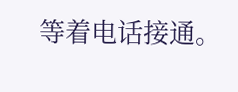等着电话接通。